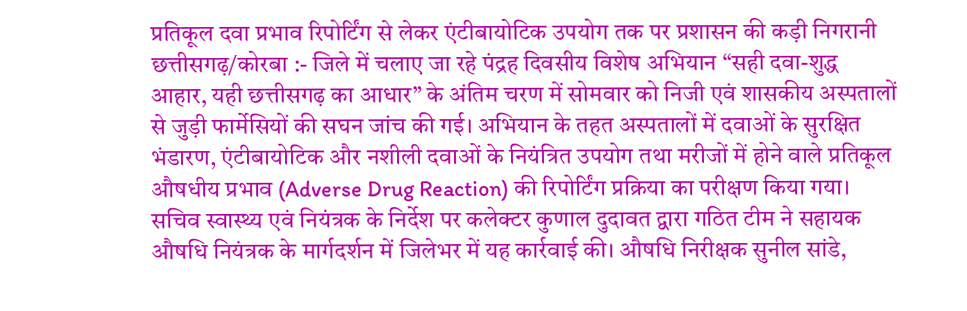प्रतिकूल दवा प्रभाव रिपोर्टिंग से लेकर एंटीबायोटिक उपयोग तक पर प्रशासन की कड़ी निगरानी
छत्तीसगढ़/कोरबा :- जिले में चलाए जा रहे पंद्रह दिवसीय विशेष अभियान “सही दवा-शुद्ध आहार, यही छत्तीसगढ़ का आधार” के अंतिम चरण में सोमवार को निजी एवं शासकीय अस्पतालों से जुड़ी फार्मेसियों की सघन जांच की गई। अभियान के तहत अस्पतालों में दवाओं के सुरक्षित भंडारण, एंटीबायोटिक और नशीली दवाओं के नियंत्रित उपयोग तथा मरीजों में होने वाले प्रतिकूल औषधीय प्रभाव (Adverse Drug Reaction) की रिपोर्टिंग प्रक्रिया का परीक्षण किया गया।
सचिव स्वास्थ्य एवं नियंत्रक के निर्देश पर कलेक्टर कुणाल दुदावत द्वारा गठित टीम ने सहायक औषधि नियंत्रक के मार्गदर्शन में जिलेभर में यह कार्रवाई की। औषधि निरीक्षक सुनील सांडे,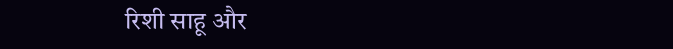रिशी साहू और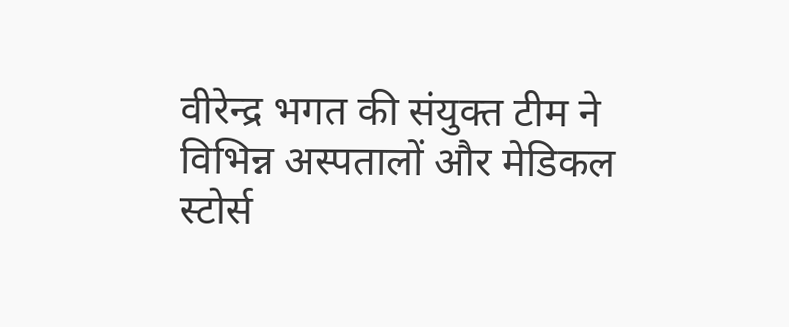वीरेन्द्र भगत की संयुक्त टीम ने विभिन्न अस्पतालों और मेडिकल स्टोर्स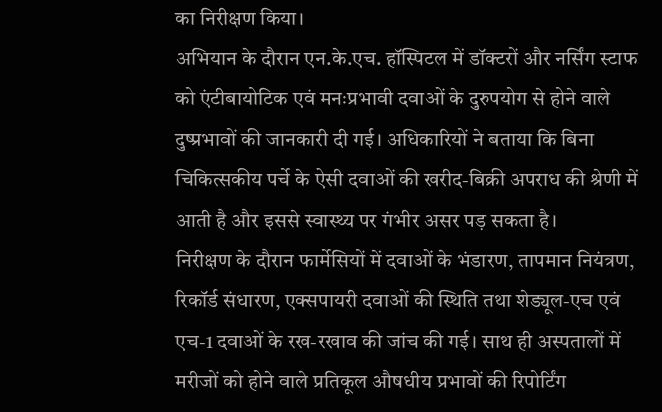का निरीक्षण किया।
अभियान के दौरान एन.के.एच. हॉस्पिटल में डॉक्टरों और नर्सिंग स्टाफ को एंटीबायोटिक एवं मनःप्रभावी दवाओं के दुरुपयोग से होने वाले दुष्प्रभावों की जानकारी दी गई। अधिकारियों ने बताया कि बिना चिकित्सकीय पर्चे के ऐसी दवाओं की खरीद-बिक्री अपराध की श्रेणी में आती है और इससे स्वास्थ्य पर गंभीर असर पड़ सकता है।
निरीक्षण के दौरान फार्मेसियों में दवाओं के भंडारण, तापमान नियंत्रण, रिकॉर्ड संधारण, एक्सपायरी दवाओं की स्थिति तथा शेड्यूल-एच एवं एच-1 दवाओं के रख-रखाव की जांच की गई। साथ ही अस्पतालों में मरीजों को होने वाले प्रतिकूल औषधीय प्रभावों की रिपोर्टिंग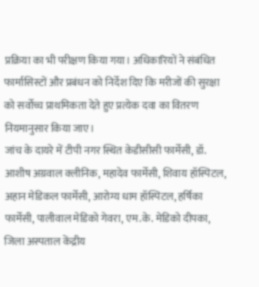प्रक्रिया का भी परीक्षण किया गया। अधिकारियों ने संबंधित फार्मासिस्टों और प्रबंधन को निर्देश दिए कि मरीजों की सुरक्षा को सर्वोच्च प्राथमिकता देते हुए प्रत्येक दवा का वितरण नियमानुसार किया जाए।
जांच के दायरे में टीपी नगर स्थित केडीसीसी फार्मेसी, डॉ. आशीष अग्रवाल क्लीनिक, महादेव फार्मेसी, शिवाय हॉस्पिटल, अहान मेडिकल फार्मेसी, आरोग्य धाम हॉस्पिटल, हर्षिका फार्मेसी, पालीवाल मेडिको गेवरा, एम.के. मेडिको दीपका, जिला अस्पताल केंद्रीय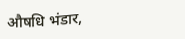औषधि भंडार,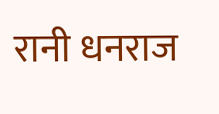रानी धनराज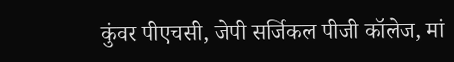कुंवर पीएचसी, जेपी सर्जिकल पीजी कॉलेज, मां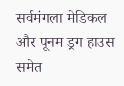सर्वमंगला मेडिकल और पूनम ड्रग हाउस समेत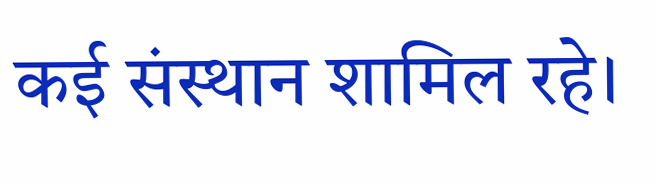कई संस्थान शामिल रहे।